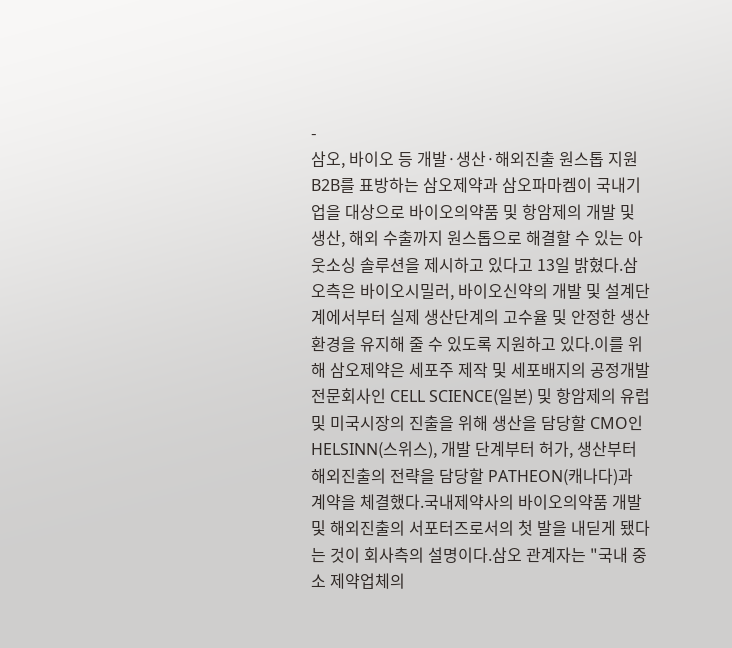-
삼오, 바이오 등 개발·생산·해외진출 원스톱 지원B2B를 표방하는 삼오제약과 삼오파마켐이 국내기업을 대상으로 바이오의약품 및 항암제의 개발 및 생산, 해외 수출까지 원스톱으로 해결할 수 있는 아웃소싱 솔루션을 제시하고 있다고 13일 밝혔다.삼오측은 바이오시밀러, 바이오신약의 개발 및 설계단계에서부터 실제 생산단계의 고수율 및 안정한 생산환경을 유지해 줄 수 있도록 지원하고 있다.이를 위해 삼오제약은 세포주 제작 및 세포배지의 공정개발 전문회사인 CELL SCIENCE(일본) 및 항암제의 유럽 및 미국시장의 진출을 위해 생산을 담당할 CMO인 HELSINN(스위스), 개발 단계부터 허가, 생산부터 해외진출의 전략을 담당할 PATHEON(캐나다)과 계약을 체결했다.국내제약사의 바이오의약품 개발 및 해외진출의 서포터즈로서의 첫 발을 내딛게 됐다는 것이 회사측의 설명이다.삼오 관계자는 "국내 중소 제약업체의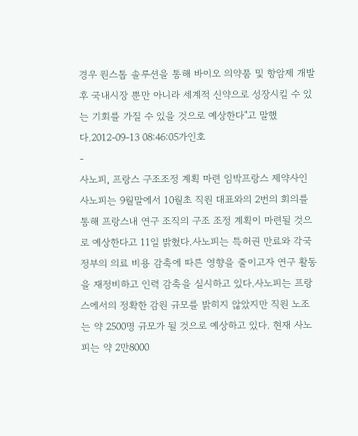경우 원스톱 솔루션을 통해 바이오 의약품 및 항암제 개발 후 국내시장 뿐만 아니라 세계적 신약으로 성장시킬 수 있는 기회를 가질 수 있을 것으로 예상한다"고 말했다.2012-09-13 08:46:05가인호
-
사노피, 프랑스 구조조정 계획 마련 임박프랑스 제약사인 사노피는 9월말에서 10월초 직원 대표와의 2번의 회의를 통해 프랑스내 연구 조직의 구조 조정 계획이 마련될 것으로 예상한다고 11일 밝혔다.사노피는 특허권 만료와 각국 정부의 의료 비용 감축에 따른 영향을 줄이고자 연구 활동을 재정비하고 인력 감축을 실시하고 있다.사노피는 프랑스에서의 정확한 감원 규모를 밝히지 않았지만 직원 노조는 약 2500명 규모가 될 것으로 예상하고 있다. 현재 사노피는 약 2만8000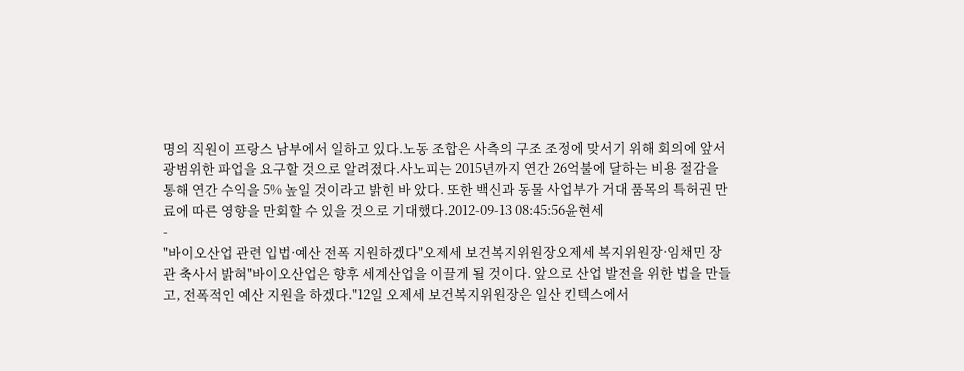명의 직원이 프랑스 남부에서 일하고 있다.노동 조합은 사측의 구조 조정에 맞서기 위해 회의에 앞서 광범위한 파업을 요구할 것으로 알려졌다.사노피는 2015년까지 연간 26억불에 달하는 비용 절감을 통해 연간 수익을 5% 높일 것이라고 밝힌 바 았다. 또한 백신과 동물 사업부가 거대 품목의 특허권 만료에 따른 영향을 만회할 수 있을 것으로 기대했다.2012-09-13 08:45:56윤현세
-
"바이오산업 관련 입법·예산 전폭 지원하겠다"오제세 보건복지위원장오제세 복지위원장·임채민 장관 축사서 밝혀"바이오산업은 향후 세계산업을 이끌게 될 것이다. 앞으로 산업 발전을 위한 법을 만들고, 전폭적인 예산 지원을 하겠다."12일 오제세 보건복지위원장은 일산 킨텍스에서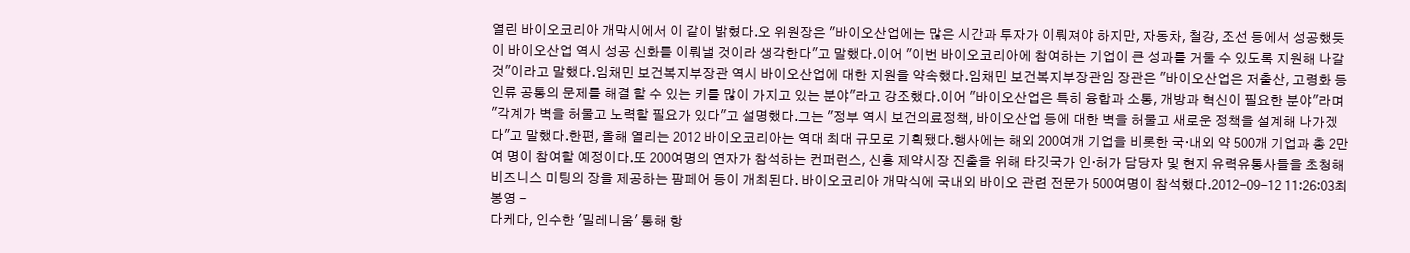열린 바이오코리아 개막시에서 이 같이 밝혔다.오 위원장은 "바이오산업에는 많은 시간과 투자가 이뤄져야 하지만, 자동차, 철강, 조선 등에서 성공했듯이 바이오산업 역시 성공 신화를 이뤄낼 것이라 생각한다"고 말했다.이어 "이번 바이오코리아에 참여하는 기업이 큰 성과를 거둘 수 있도록 지원해 나갈 것"이라고 말했다.임채민 보건복지부장관 역시 바이오산업에 대한 지원을 약속했다.임채민 보건복지부장관임 장관은 "바이오산업은 저출산, 고령화 등 인류 공통의 문제를 해결 할 수 있는 키를 많이 가지고 있는 분야"라고 강조했다.이어 "바이오산업은 특히 융합과 소통, 개방과 혁신이 필요한 분야"라며 "각계가 벽을 허물고 노력할 필요가 있다"고 설명했다.그는 "정부 역시 보건의료정책, 바이오산업 등에 대한 벽을 허물고 새로운 정책을 설계해 나가겠다"고 말했다.한편, 올해 열리는 2012 바이오코리아는 역대 최대 규모로 기획됐다.행사에는 해외 200여개 기업을 비롯한 국·내외 약 500개 기업과 총 2만여 명이 참여할 예정이다.또 200여명의 연자가 참석하는 컨퍼런스, 신흥 제약시장 진출을 위해 타깃국가 인·허가 담당자 및 현지 유력유통사들을 초청해 비즈니스 미팅의 장을 제공하는 팜페어 등이 개최된다. 바이오코리아 개막식에 국내외 바이오 관련 전문가 500여명이 참석했다.2012-09-12 11:26:03최봉영 -
다케다, 인수한 '밀레니움' 통해 항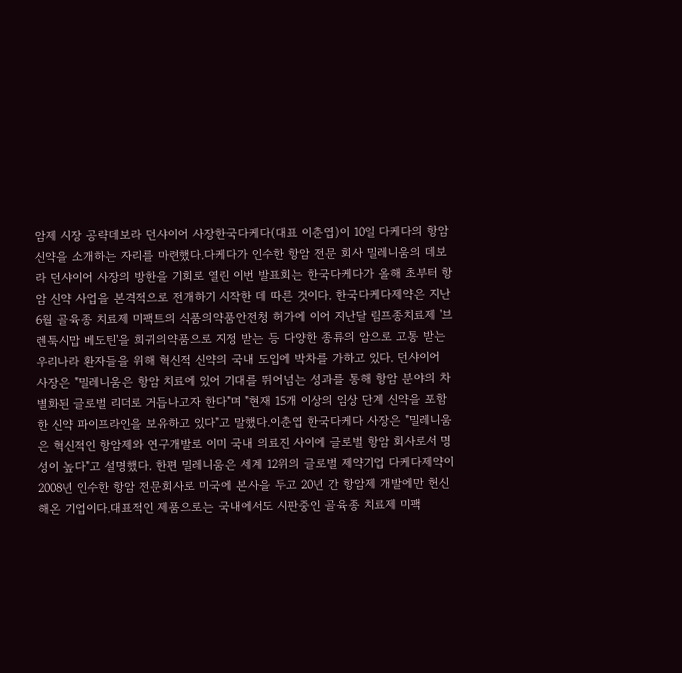암제 시장 공략데보라 던샤이어 사장한국다케다(대표 이춘엽)이 10일 다케다의 항암 신약을 소개하는 자리를 마련했다.다케다가 인수한 항암 전문 회사 밀레니움의 데보라 던샤이어 사장의 방한을 기회로 열린 이번 발표회는 한국다케다가 올해 초부터 항암 신약 사업을 본격적으로 전개하기 시작한 데 따른 것이다. 한국다케다제약은 지난 6월 골육종 치료제 미팩트의 식품의약품안전청 허가에 이어 지난달 림프종치료제 '브렌툭시맙 베도틴'을 희귀의약품으로 지정 받는 등 다양한 종류의 암으로 고통 받는 우리나라 환자들을 위해 혁신적 신약의 국내 도입에 박차를 가하고 있다. 던샤이어 사장은 "밀레니움은 항암 치료에 있어 기대를 뛰어넘는 성과를 통해 항암 분야의 차별화된 글로벌 리더로 거듭나고자 한다"며 "현재 15개 이상의 임상 단계 신약을 포함한 신약 파이프라인을 보유하고 있다"고 말했다.이춘엽 한국다케다 사장은 "밀레니움은 혁신적인 항암제와 연구개발로 이미 국내 의료진 사이에 글로벌 항암 회사로서 명성이 높다"고 설명했다. 한편 밀레니움은 세계 12위의 글로벌 제약기업 다케다제약이 2008년 인수한 항암 전문회사로 미국에 본사을 두고 20년 간 항암제 개발에만 헌신해온 기업이다.대표적인 제품으로는 국내에서도 시판중인 골육종 치료제 미팩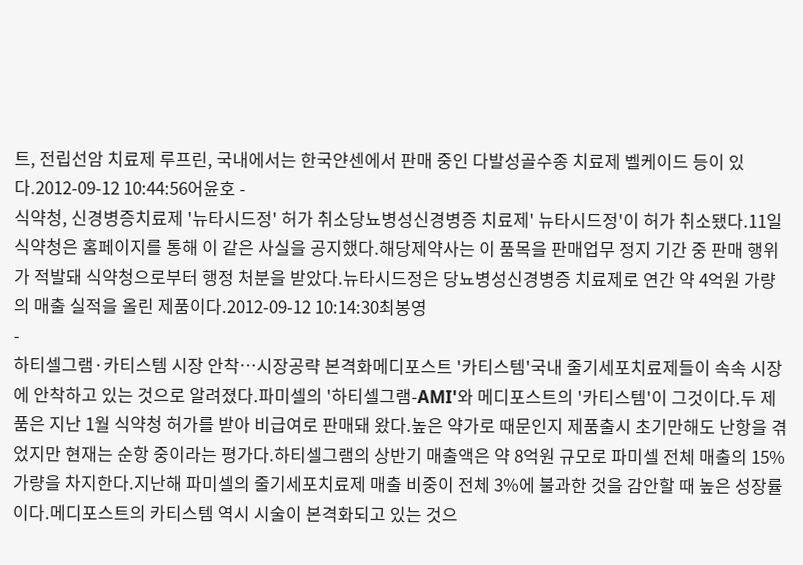트, 전립선암 치료제 루프린, 국내에서는 한국얀센에서 판매 중인 다발성골수종 치료제 벨케이드 등이 있다.2012-09-12 10:44:56어윤호 -
식약청, 신경병증치료제 '뉴타시드정' 허가 취소당뇨병성신경병증 치료제' 뉴타시드정'이 허가 취소됐다.11일 식약청은 홈페이지를 통해 이 같은 사실을 공지했다.해당제약사는 이 품목을 판매업무 정지 기간 중 판매 행위가 적발돼 식약청으로부터 행정 처분을 받았다.뉴타시드정은 당뇨병성신경병증 치료제로 연간 약 4억원 가량의 매출 실적을 올린 제품이다.2012-09-12 10:14:30최봉영
-
하티셀그램·카티스템 시장 안착…시장공략 본격화메디포스트 '카티스템'국내 줄기세포치료제들이 속속 시장에 안착하고 있는 것으로 알려졌다.파미셀의 '하티셀그램-AMI'와 메디포스트의 '카티스템'이 그것이다.두 제품은 지난 1월 식약청 허가를 받아 비급여로 판매돼 왔다.높은 약가로 때문인지 제품출시 초기만해도 난항을 겪었지만 현재는 순항 중이라는 평가다.하티셀그램의 상반기 매출액은 약 8억원 규모로 파미셀 전체 매출의 15% 가량을 차지한다.지난해 파미셀의 줄기세포치료제 매출 비중이 전체 3%에 불과한 것을 감안할 때 높은 성장률이다.메디포스트의 카티스템 역시 시술이 본격화되고 있는 것으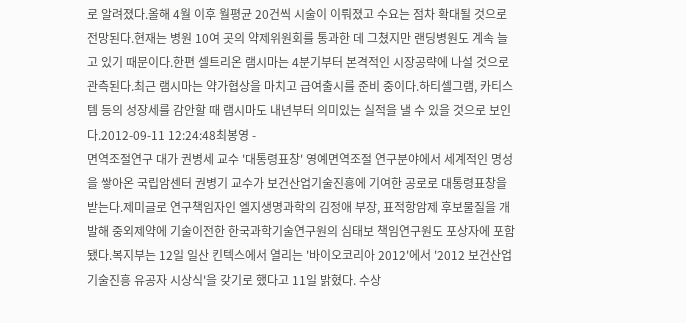로 알려졌다.올해 4월 이후 월평균 20건씩 시술이 이뤄졌고 수요는 점차 확대될 것으로 전망된다.현재는 병원 10여 곳의 약제위원회를 통과한 데 그쳤지만 랜딩병원도 계속 늘고 있기 때문이다.한편 셀트리온 램시마는 4분기부터 본격적인 시장공략에 나설 것으로 관측된다.최근 램시마는 약가협상을 마치고 급여출시를 준비 중이다.하티셀그램, 카티스템 등의 성장세를 감안할 때 램시마도 내년부터 의미있는 실적을 낼 수 있을 것으로 보인다.2012-09-11 12:24:48최봉영 -
면역조절연구 대가 권병세 교수 '대통령표창' 영예면역조절 연구분야에서 세계적인 명성을 쌓아온 국립암센터 권병기 교수가 보건산업기술진흥에 기여한 공로로 대통령표창을 받는다.제미글로 연구책임자인 엘지생명과학의 김정애 부장, 표적항암제 후보물질을 개발해 중외제약에 기술이전한 한국과학기술연구원의 심태보 책임연구원도 포상자에 포함됐다.복지부는 12일 일산 킨텍스에서 열리는 '바이오코리아 2012'에서 '2012 보건산업기술진흥 유공자 시상식'을 갖기로 했다고 11일 밝혔다. 수상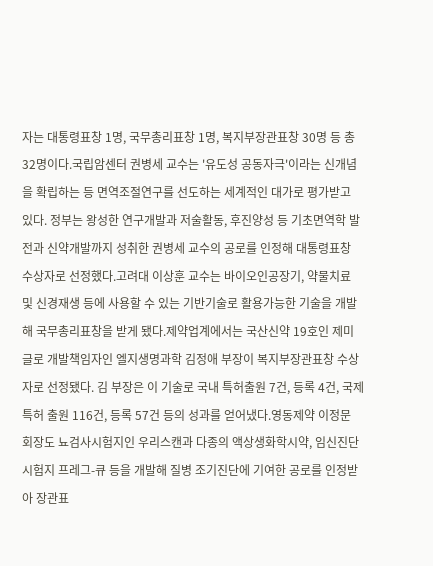자는 대통령표창 1명, 국무총리표창 1명, 복지부장관표창 30명 등 총 32명이다.국립암센터 권병세 교수는 '유도성 공동자극'이라는 신개념을 확립하는 등 면역조절연구를 선도하는 세계적인 대가로 평가받고 있다. 정부는 왕성한 연구개발과 저술활동, 후진양성 등 기초면역학 발전과 신약개발까지 성취한 권병세 교수의 공로를 인정해 대통령표창 수상자로 선정했다.고려대 이상훈 교수는 바이오인공장기, 약물치료 및 신경재생 등에 사용할 수 있는 기반기술로 활용가능한 기술을 개발해 국무총리표창을 받게 됐다.제약업계에서는 국산신약 19호인 제미글로 개발책임자인 엘지생명과학 김정애 부장이 복지부장관표창 수상자로 선정됐다. 김 부장은 이 기술로 국내 특허출원 7건, 등록 4건, 국제특허 출원 116건, 등록 57건 등의 성과를 얻어냈다.영동제약 이정문 회장도 뇨검사시험지인 우리스캔과 다종의 액상생화학시약, 임신진단시험지 프레그-큐 등을 개발해 질병 조기진단에 기여한 공로를 인정받아 장관표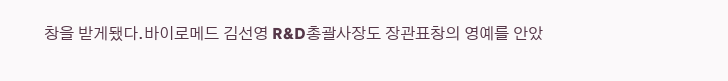창을 받게됐다.바이로메드 김선영 R&D총괄사장도 장관표창의 영예를 안았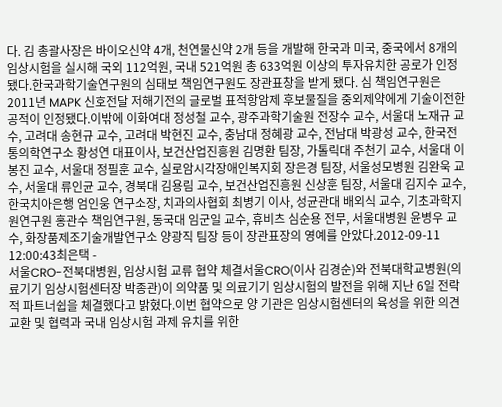다. 김 총괄사장은 바이오신약 4개, 천연물신약 2개 등을 개발해 한국과 미국, 중국에서 8개의 임상시험을 실시해 국외 112억원, 국내 521억원 총 633억원 이상의 투자유치한 공로가 인정됐다.한국과학기술연구원의 심태보 책임연구원도 장관표창을 받게 됐다. 심 책임연구원은 2011년 MAPK 신호전달 저해기전의 글로벌 표적항암제 후보물질을 중외제약에게 기술이전한 공적이 인정됐다.이밖에 이화여대 정성철 교수, 광주과학기술원 전장수 교수, 서울대 노재규 교수, 고려대 송현규 교수, 고려대 박현진 교수, 충남대 정혜광 교수, 전남대 박광성 교수, 한국전통의학연구소 황성연 대표이사, 보건산업진흥원 김명환 팀장, 가톨릭대 주천기 교수, 서울대 이봉진 교수, 서울대 정필훈 교수, 실로암시각장애인복지회 장은경 팀장, 서울성모병원 김완욱 교수, 서울대 류인균 교수, 경북대 김용림 교수, 보건산업진흥원 신상훈 팀장, 서울대 김지수 교수, 한국치아은행 엄인웅 연구소장, 치과의사협회 최병기 이사, 성균관대 배외식 교수, 기초과학지원연구원 홍관수 책임연구원, 동국대 임군일 교수, 휴비츠 심순용 전무, 서울대병원 윤병우 교수, 화장품제조기술개발연구소 양광직 팀장 등이 장관표장의 영예를 안았다.2012-09-11 12:00:43최은택 -
서울CRO-전북대병원, 임상시험 교류 협약 체결서울CRO(이사 김경순)와 전북대학교병원(의료기기 임상시험센터장 박종관)이 의약품 및 의료기기 임상시험의 발전을 위해 지난 6일 전락적 파트너쉽을 체결했다고 밝혔다.이번 협약으로 양 기관은 임상시험센터의 육성을 위한 의견 교환 및 협력과 국내 임상시험 과제 유치를 위한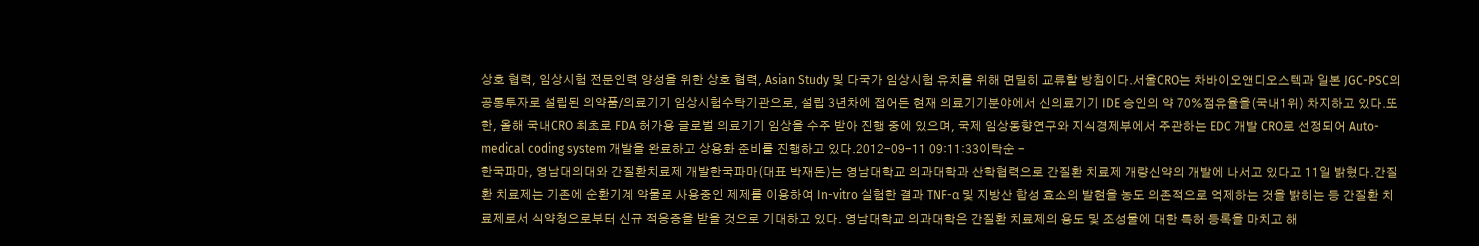상호 협력, 임상시험 전문인력 양성을 위한 상호 협력, Asian Study 및 다국가 임상시험 유치를 위해 면밀히 교류할 방침이다.서울CRO는 차바이오앤디오스텍과 일본 JGC-PSC의 공통투자로 설립된 의약품/의료기기 임상시험수탁기관으로, 설립 3년차에 접어든 현재 의료기기분야에서 신의료기기 IDE 승인의 약 70%점유율을(국내1위) 차지하고 있다.또한, 올해 국내CRO 최초로 FDA 허가용 글로벌 의료기기 임상을 수주 받아 진행 중에 있으며, 국제 임상동향연구와 지식경제부에서 주관하는 EDC 개발 CRO로 선정되어 Auto-medical coding system 개발을 완료하고 상용화 준비를 진행하고 있다.2012-09-11 09:11:33이탁순 -
한국파마, 영남대의대와 간질환치료제 개발한국파마(대표 박재돈)는 영남대학교 의과대학과 산학협력으로 간질환 치료제 개량신약의 개발에 나서고 있다고 11일 밝혔다.간질환 치료제는 기존에 순환기계 약물로 사용중인 제제를 이용하여 In-vitro 실험한 결과 TNF-α 및 지방산 합성 효소의 발현을 농도 의존적으로 억제하는 것을 밝히는 등 간질환 치료제로서 식약청으로부터 신규 적응증을 받을 것으로 기대하고 있다. 영남대학교 의과대학은 간질환 치료제의 용도 및 조성물에 대한 특허 등록을 마치고 해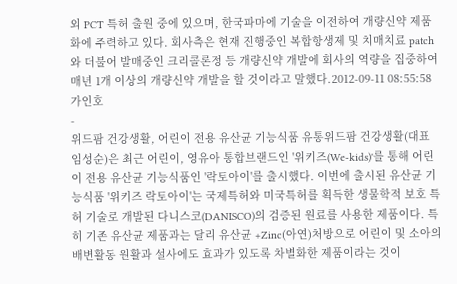외 PCT 특허 출원 중에 있으며, 한국파마에 기술을 이전하여 개량신약 제품화에 주력하고 있다. 회사측은 현재 진행중인 복합항생제 및 치매치료 patch와 더불어 발매중인 크리콜론정 등 개량신약 개발에 회사의 역량을 집중하여 매년 1개 이상의 개량신약 개발을 할 것이라고 말했다.2012-09-11 08:55:58가인호
-
위드팜 건강생활, 어린이 전용 유산균 기능식품 유통위드팜 건강생활(대표 임성순)은 최근 어린이, 영유아 통합브랜드인 '위키즈(We-kids)'를 통해 어린이 전용 유산균 기능식품인 '락토아이'를 출시했다. 이번에 출시된 유산균 기능식품 '위키즈 락토아이'는 국제특허와 미국특허를 획득한 생물학적 보호 특허 기술로 개발된 다니스코(DANISCO)의 검증된 원료를 사용한 제품이다. 특히 기존 유산균 제품과는 달리 유산균 +Zinc(아연)처방으로 어린이 및 소아의 배변활동 원활과 설사에도 효과가 있도록 차별화한 제품이라는 것이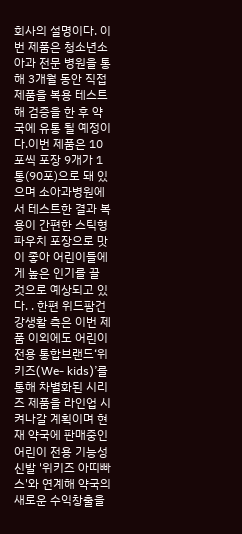회사의 설명이다. 이번 제품은 청소년소아과 전문 병원을 통해 3개월 동안 직접 제품을 복용 테스트해 검증을 한 후 약국에 유통 될 예정이다.이번 제품은 10포씩 포장 9개가 1통(90포)으로 돼 있으며 소아과병원에서 테스트한 결과 복용이 간편한 스틱형 파우치 포장으로 맛이 좋아 어린이들에게 높은 인기를 끌 것으로 예상되고 있다. . 한편 위드팜건강생활 측은 이번 제품 이외에도 어린이 전용 통합브랜드‘위키즈(We- kids)’를 통해 차별화된 시리즈 제품을 라인업 시켜나갈 계획이며 현재 약국에 판매중인 어린이 전용 기능성 신발 '위키즈 아띠빠스'와 연계해 약국의 새로운 수익창출을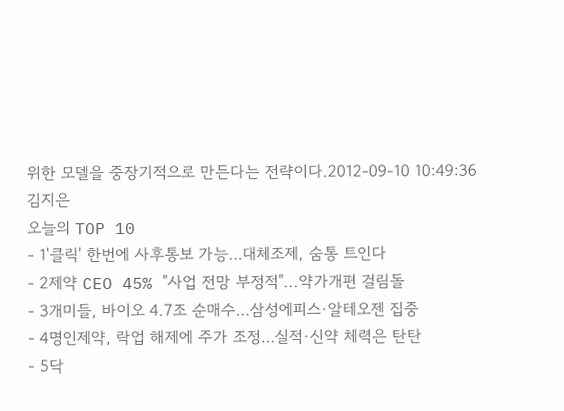위한 모델을 중장기적으로 만든다는 전략이다.2012-09-10 10:49:36김지은
오늘의 TOP 10
- 1'클릭' 한번에 사후통보 가능…대체조제, 숨통 트인다
- 2제약 CEO 45% "사업 전망 부정적"...약가개편 걸림돌
- 3개미들, 바이오 4.7조 순매수…삼성에피스·알테오젠 집중
- 4명인제약, 락업 해제에 주가 조정…실적·신약 체력은 탄탄
- 5닥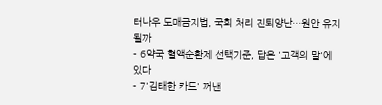터나우 도매금지법, 국회 처리 진퇴양난…원안 유지될까
- 6약국 혈액순환제 선택기준, 답은 '고객의 말'에 있다
- 7'김태한 카드' 꺼낸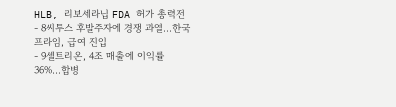HLB, 리보세라닙 FDA 허가 총력전
- 8씨투스 후발주자에 경쟁 과열...한국프라임, 급여 진입
- 9셀트리온, 4조 매출에 이익률 36%…합병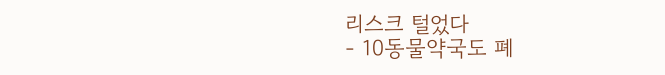리스크 털었다
- 10동물약국도 폐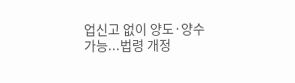업신고 없이 양도·양수 가능...법령 개정